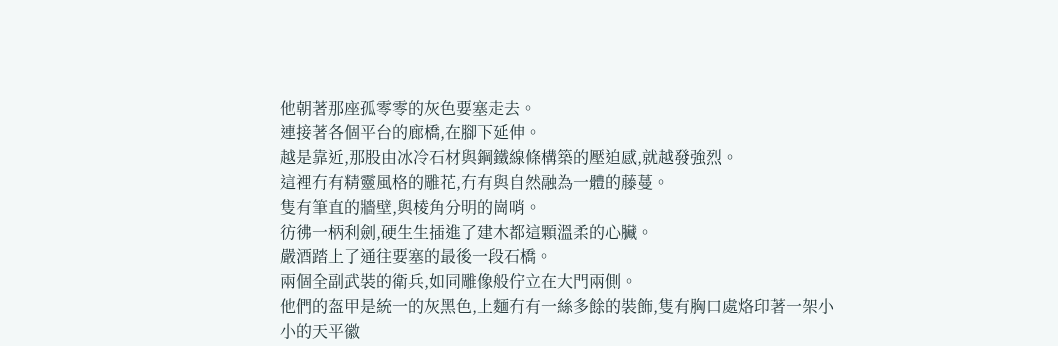他朝著那座孤零零的灰色要塞走去。
連接著各個平台的廊橋,在腳下延伸。
越是靠近,那股由冰冷石材與鋼鐵線條構築的壓迫感,就越發強烈。
這裡冇有精靈風格的雕花,冇有與自然融為一體的藤蔓。
隻有筆直的牆壁,與棱角分明的崗哨。
彷彿一柄利劍,硬生生插進了建木都這顆溫柔的心臟。
嚴酒踏上了通往要塞的最後一段石橋。
兩個全副武裝的衛兵,如同雕像般佇立在大門兩側。
他們的盔甲是統一的灰黑色,上麵冇有一絲多餘的裝飾,隻有胸口處烙印著一架小小的天平徽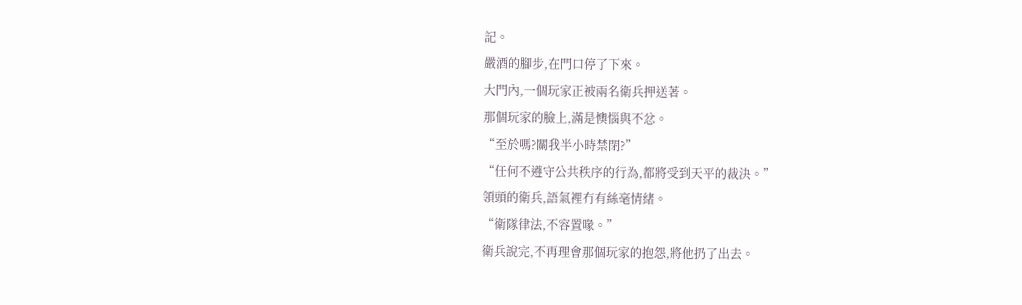記。
嚴酒的腳步,在門口停了下來。
大門內,一個玩家正被兩名衛兵押送著。
那個玩家的臉上,滿是懊惱與不忿。
“至於嗎?關我半小時禁閉?”
“任何不遵守公共秩序的行為,都將受到天平的裁決。”
領頭的衛兵,語氣裡冇有絲毫情緒。
“衛隊律法,不容置喙。”
衛兵說完,不再理會那個玩家的抱怨,將他扔了出去。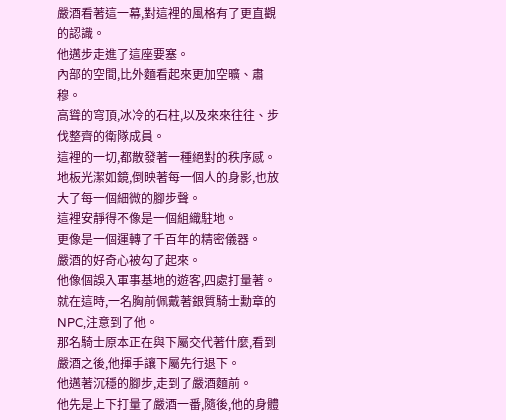嚴酒看著這一幕,對這裡的風格有了更直觀的認識。
他邁步走進了這座要塞。
內部的空間,比外麵看起來更加空曠、肅穆。
高聳的穹頂,冰冷的石柱,以及來來往往、步伐整齊的衛隊成員。
這裡的一切,都散發著一種絕對的秩序感。
地板光潔如鏡,倒映著每一個人的身影,也放大了每一個細微的腳步聲。
這裡安靜得不像是一個組織駐地。
更像是一個運轉了千百年的精密儀器。
嚴酒的好奇心被勾了起來。
他像個誤入軍事基地的遊客,四處打量著。
就在這時,一名胸前佩戴著銀質騎士勳章的NPC,注意到了他。
那名騎士原本正在與下屬交代著什麼,看到嚴酒之後,他揮手讓下屬先行退下。
他邁著沉穩的腳步,走到了嚴酒麵前。
他先是上下打量了嚴酒一番,隨後,他的身體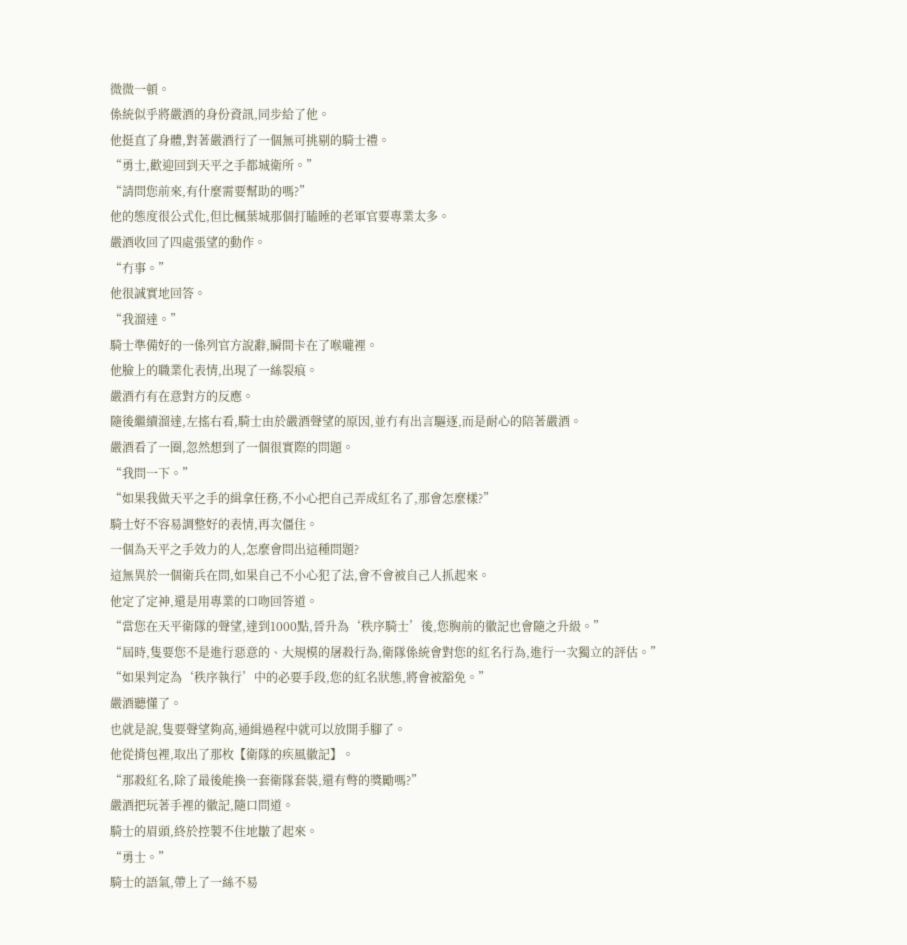微微一頓。
係統似乎將嚴酒的身份資訊,同步給了他。
他挺直了身體,對著嚴酒行了一個無可挑剔的騎士禮。
“勇士,歡迎回到天平之手都城衛所。”
“請問您前來,有什麼需要幫助的嗎?”
他的態度很公式化,但比楓葉城那個打瞌睡的老軍官要專業太多。
嚴酒收回了四處張望的動作。
“冇事。”
他很誠實地回答。
“我溜達。”
騎士準備好的一係列官方說辭,瞬間卡在了喉嚨裡。
他臉上的職業化表情,出現了一絲裂痕。
嚴酒冇有在意對方的反應。
隨後繼續溜達,左搖右看,騎士由於嚴酒聲望的原因,並冇有出言驅逐,而是耐心的陪著嚴酒。
嚴酒看了一圈,忽然想到了一個很實際的問題。
“我問一下。”
“如果我做天平之手的緝拿任務,不小心把自己弄成紅名了,那會怎麼樣?”
騎士好不容易調整好的表情,再次僵住。
一個為天平之手效力的人,怎麼會問出這種問題?
這無異於一個衛兵在問,如果自己不小心犯了法,會不會被自己人抓起來。
他定了定神,還是用專業的口吻回答道。
“當您在天平衛隊的聲望,達到1000點,晉升為‘秩序騎士’後,您胸前的徽記也會隨之升級。”
“屆時,隻要您不是進行惡意的、大規模的屠殺行為,衛隊係統會對您的紅名行為,進行一次獨立的評估。”
“如果判定為‘秩序執行’中的必要手段,您的紅名狀態,將會被豁免。”
嚴酒聽懂了。
也就是說,隻要聲望夠高,通緝過程中就可以放開手腳了。
他從揹包裡,取出了那枚【衛隊的疾風徽記】。
“那殺紅名,除了最後能換一套衛隊套裝,還有彆的獎勵嗎?”
嚴酒把玩著手裡的徽記,隨口問道。
騎士的眉頭,終於控製不住地皺了起來。
“勇士。”
騎士的語氣,帶上了一絲不易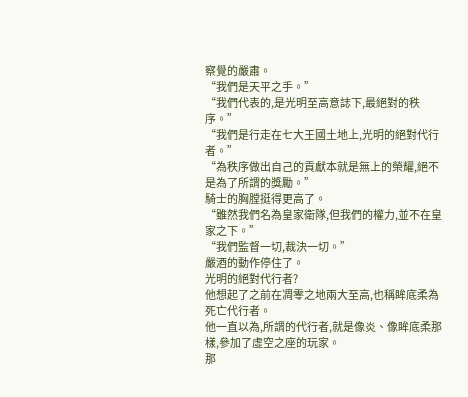察覺的嚴肅。
“我們是天平之手。”
“我們代表的,是光明至高意誌下,最絕對的秩序。”
“我們是行走在七大王國土地上,光明的絕對代行者。”
“為秩序做出自己的貢獻本就是無上的榮耀,絕不是為了所謂的獎勵。”
騎士的胸膛挺得更高了。
“雖然我們名為皇家衛隊,但我們的權力,並不在皇家之下。”
“我們監督一切,裁決一切。”
嚴酒的動作停住了。
光明的絕對代行者?
他想起了之前在凋零之地兩大至高,也稱眸底柔為死亡代行者。
他一直以為,所謂的代行者,就是像炎、像眸底柔那樣,參加了虛空之座的玩家。
那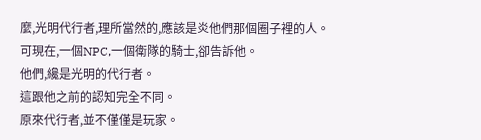麼,光明代行者,理所當然的,應該是炎他們那個圈子裡的人。
可現在,一個NPC,一個衛隊的騎士,卻告訴他。
他們,纔是光明的代行者。
這跟他之前的認知完全不同。
原來代行者,並不僅僅是玩家。